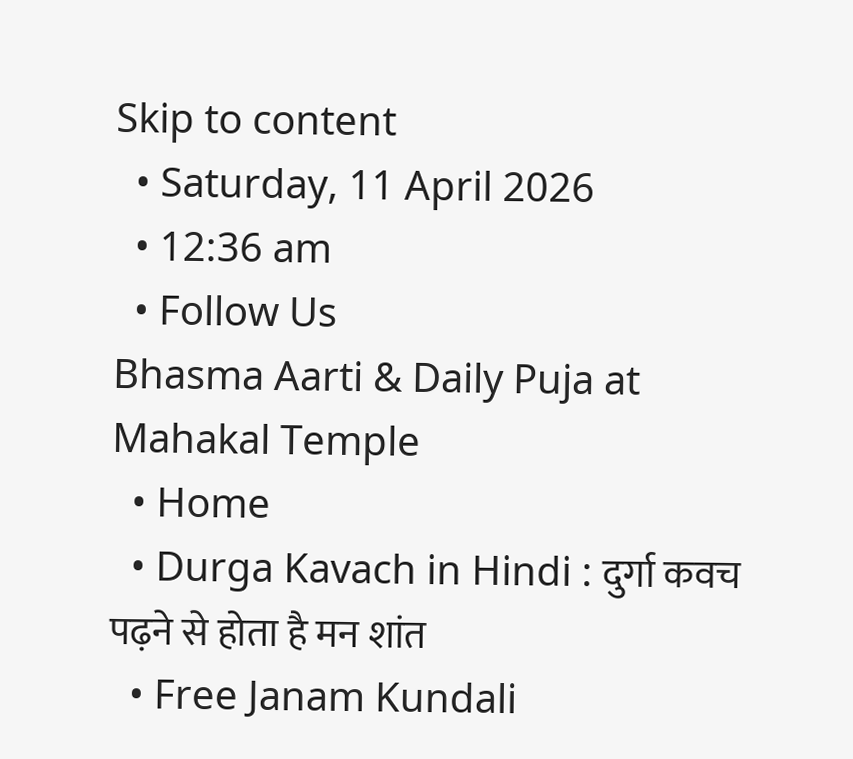Skip to content
  • Saturday, 11 April 2026
  • 12:36 am
  • Follow Us
Bhasma Aarti & Daily Puja at Mahakal Temple
  • Home
  • Durga Kavach in Hindi : दुर्गा कवच पढ़ने से होता है मन शांत
  • Free Janam Kundali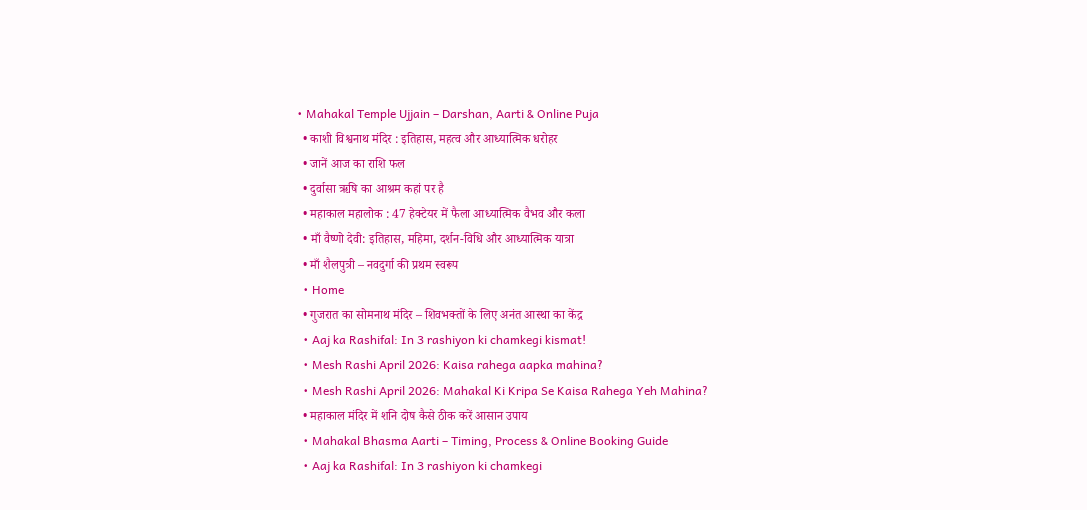• Mahakal Temple Ujjain – Darshan, Aarti & Online Puja
  • काशी विश्वनाथ मंदिर : इतिहास, महत्व और आध्यात्मिक धरोहर
  • जानें आज का राशि फल
  • दुर्वासा ऋषि का आश्रम कहां पर है
  • महाकाल महालोक : 47 हेक्टेयर में फैला आध्यात्मिक वैभव और कला
  • माँ वैष्णो देवी: इतिहास, महिमा, दर्शन-विधि और आध्यात्मिक यात्रा
  • माँ शैलपुत्री – नवदुर्गा की प्रथम स्वरूप
  • Home
  • गुजरात का सोमनाथ मंदिर – शिवभक्तों के लिए अनंत आस्था का केंद्र
  • Aaj ka Rashifal: In 3 rashiyon ki chamkegi kismat!
  • Mesh Rashi April 2026: Kaisa rahega aapka mahina?
  • Mesh Rashi April 2026: Mahakal Ki Kripa Se Kaisa Rahega Yeh Mahina?
  • महाकाल मंदिर में शनि दोष कैसे ठीक करें आसान उपाय
  • Mahakal Bhasma Aarti – Timing, Process & Online Booking Guide
  • Aaj ka Rashifal: In 3 rashiyon ki chamkegi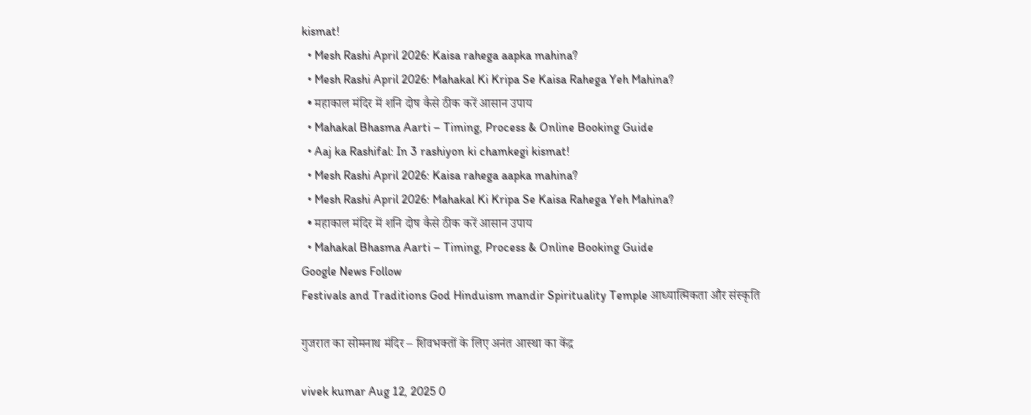kismat!
  • Mesh Rashi April 2026: Kaisa rahega aapka mahina?
  • Mesh Rashi April 2026: Mahakal Ki Kripa Se Kaisa Rahega Yeh Mahina?
  • महाकाल मंदिर में शनि दोष कैसे ठीक करें आसान उपाय
  • Mahakal Bhasma Aarti – Timing, Process & Online Booking Guide
  • Aaj ka Rashifal: In 3 rashiyon ki chamkegi kismat!
  • Mesh Rashi April 2026: Kaisa rahega aapka mahina?
  • Mesh Rashi April 2026: Mahakal Ki Kripa Se Kaisa Rahega Yeh Mahina?
  • महाकाल मंदिर में शनि दोष कैसे ठीक करें आसान उपाय
  • Mahakal Bhasma Aarti – Timing, Process & Online Booking Guide
Google News Follow
Festivals and Traditions God Hinduism mandir Spirituality Temple आध्यात्मिकता और संस्कृति

गुजरात का सोमनाथ मंदिर – शिवभक्तों के लिए अनंत आस्था का केंद्र

vivek kumar Aug 12, 2025 0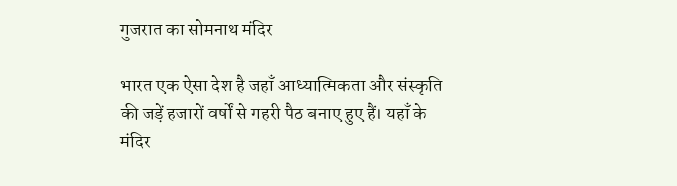गुजरात का सोमनाथ मंदिर

भारत एक ऐसा देश है जहाँ आध्यात्मिकता और संस्कृति की जड़ें हजारों वर्षों से गहरी पैठ बनाए हुए हैं। यहाँ के मंदिर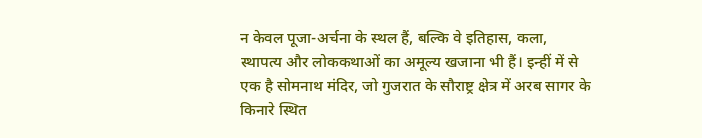न केवल पूजा-अर्चना के स्थल हैं, बल्कि वे इतिहास, कला, स्थापत्य और लोककथाओं का अमूल्य खजाना भी हैं। इन्हीं में से एक है सोमनाथ मंदिर, जो गुजरात के सौराष्ट्र क्षेत्र में अरब सागर के किनारे स्थित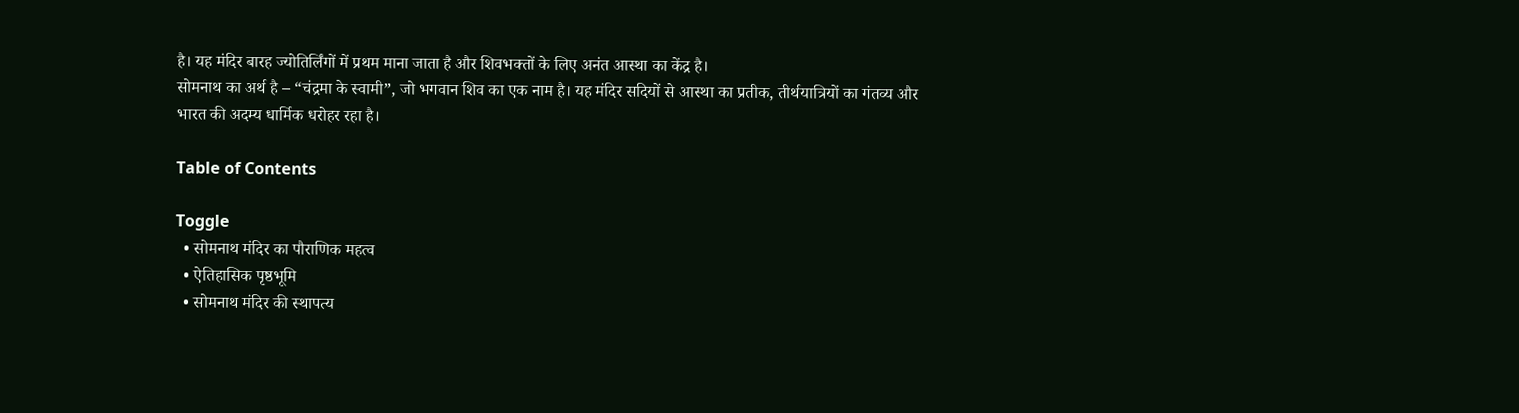है। यह मंदिर बारह ज्योतिर्लिंगों में प्रथम माना जाता है और शिवभक्तों के लिए अनंत आस्था का केंद्र है।
सोमनाथ का अर्थ है – “चंद्रमा के स्वामी”, जो भगवान शिव का एक नाम है। यह मंदिर सदियों से आस्था का प्रतीक, तीर्थयात्रियों का गंतव्य और भारत की अदम्य धार्मिक धरोहर रहा है।

Table of Contents

Toggle
  • सोमनाथ मंदिर का पौराणिक महत्व
  • ऐतिहासिक पृष्ठभूमि
  • सोमनाथ मंदिर की स्थापत्य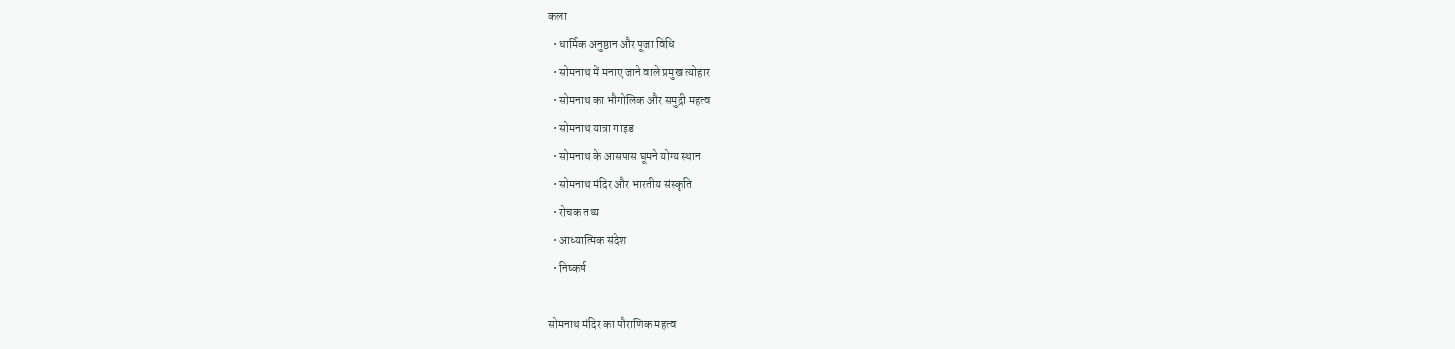कला
  • धार्मिक अनुष्ठान और पूजा विधि
  • सोमनाथ में मनाए जाने वाले प्रमुख त्योहार
  • सोमनाथ का भौगोलिक और समुद्री महत्व
  • सोमनाथ यात्रा गाइड
  • सोमनाथ के आसपास घूमने योग्य स्थान
  • सोमनाथ मंदिर और भारतीय संस्कृति
  • रोचक तथ्य
  • आध्यात्मिक संदेश
  • निष्कर्ष

सोमनाथ मंदिर का पौराणिक महत्व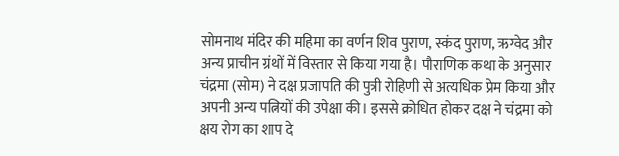सोमनाथ मंदिर की महिमा का वर्णन शिव पुराण, स्कंद पुराण, ऋग्वेद और अन्य प्राचीन ग्रंथों में विस्तार से किया गया है। पौराणिक कथा के अनुसार चंद्रमा (सोम) ने दक्ष प्रजापति की पुत्री रोहिणी से अत्यधिक प्रेम किया और अपनी अन्य पत्नियों की उपेक्षा की। इससे क्रोधित होकर दक्ष ने चंद्रमा को क्षय रोग का शाप दे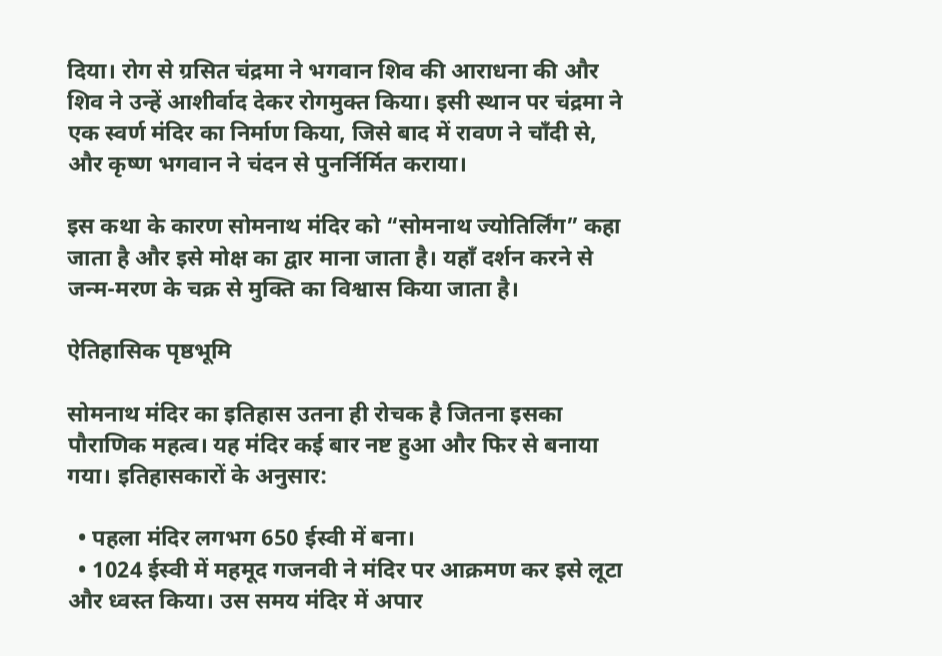दिया। रोग से ग्रसित चंद्रमा ने भगवान शिव की आराधना की और शिव ने उन्हें आशीर्वाद देकर रोगमुक्त किया। इसी स्थान पर चंद्रमा ने एक स्वर्ण मंदिर का निर्माण किया, जिसे बाद में रावण ने चाँदी से, और कृष्ण भगवान ने चंदन से पुनर्निर्मित कराया।

इस कथा के कारण सोमनाथ मंदिर को “सोमनाथ ज्योतिर्लिंग” कहा जाता है और इसे मोक्ष का द्वार माना जाता है। यहाँ दर्शन करने से जन्म-मरण के चक्र से मुक्ति का विश्वास किया जाता है।

ऐतिहासिक पृष्ठभूमि

सोमनाथ मंदिर का इतिहास उतना ही रोचक है जितना इसका पौराणिक महत्व। यह मंदिर कई बार नष्ट हुआ और फिर से बनाया गया। इतिहासकारों के अनुसार:

  • पहला मंदिर लगभग 650 ईस्वी में बना।
  • 1024 ईस्वी में महमूद गजनवी ने मंदिर पर आक्रमण कर इसे लूटा और ध्वस्त किया। उस समय मंदिर में अपार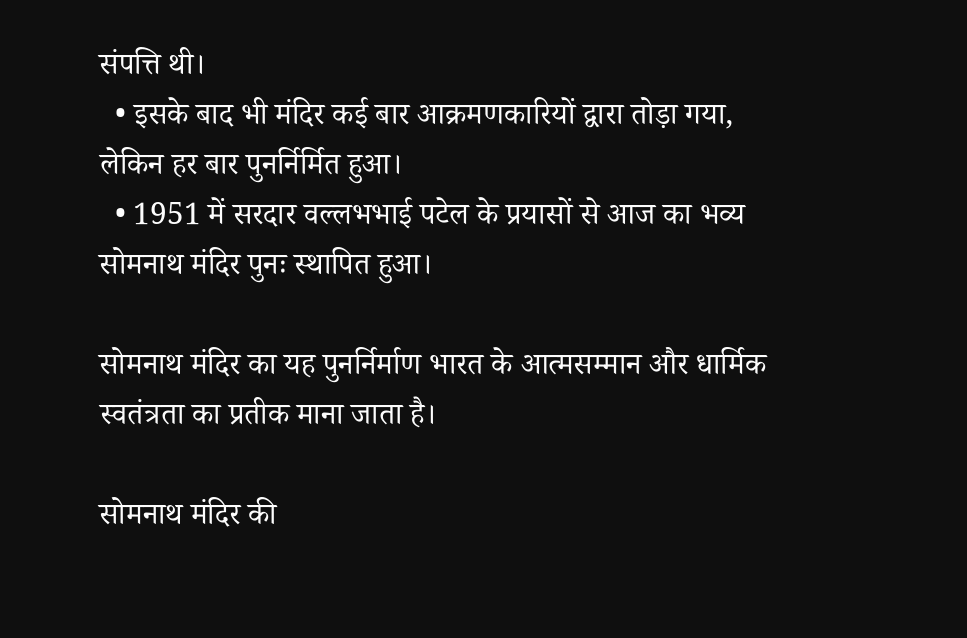संपत्ति थी।
  • इसके बाद भी मंदिर कई बार आक्रमणकारियों द्वारा तोड़ा गया, लेकिन हर बार पुनर्निर्मित हुआ।
  • 1951 में सरदार वल्लभभाई पटेल के प्रयासों से आज का भव्य सोमनाथ मंदिर पुनः स्थापित हुआ।

सोमनाथ मंदिर का यह पुनर्निर्माण भारत के आत्मसम्मान और धार्मिक स्वतंत्रता का प्रतीक माना जाता है।

सोमनाथ मंदिर की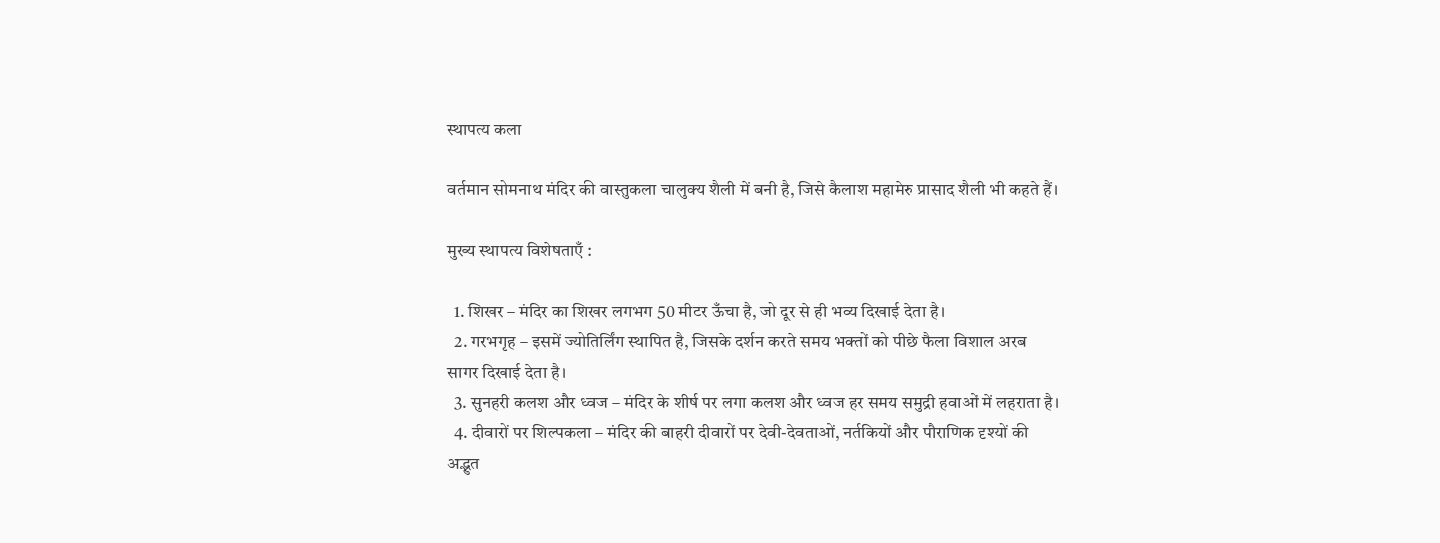स्थापत्य कला

वर्तमान सोमनाथ मंदिर की वास्तुकला चालुक्य शैली में बनी है, जिसे कैलाश महामेरु प्रासाद शैली भी कहते हैं।

मुख्य स्थापत्य विशेषताएँ :

  1. शिखर – मंदिर का शिखर लगभग 50 मीटर ऊँचा है, जो दूर से ही भव्य दिखाई देता है।
  2. गरभगृह – इसमें ज्योतिर्लिंग स्थापित है, जिसके दर्शन करते समय भक्तों को पीछे फैला विशाल अरब सागर दिखाई देता है।
  3. सुनहरी कलश और ध्वज – मंदिर के शीर्ष पर लगा कलश और ध्वज हर समय समुद्री हवाओं में लहराता है।
  4. दीवारों पर शिल्पकला – मंदिर की बाहरी दीवारों पर देवी-देवताओं, नर्तकियों और पौराणिक दृश्यों की अद्भुत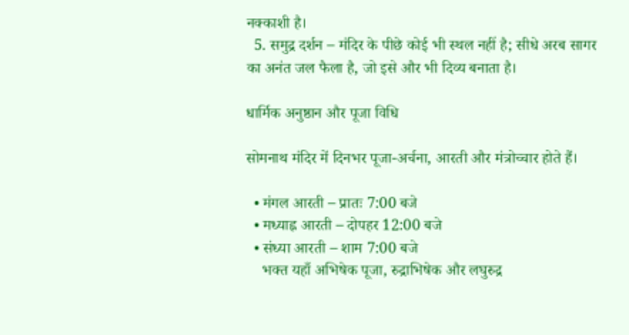नक्काशी है।
  5. समुद्र दर्शन – मंदिर के पीछे कोई भी स्थल नहीं है; सीधे अरब सागर का अनंत जल फैला है, जो इसे और भी दिव्य बनाता है।

धार्मिक अनुष्ठान और पूजा विधि

सोमनाथ मंदिर में दिनभर पूजा-अर्चना, आरती और मंत्रोच्चार होते हैं।

  • मंगल आरती – प्रातः 7:00 बजे
  • मध्याह्न आरती – दोपहर 12:00 बजे
  • संध्या आरती – शाम 7:00 बजे
    भक्त यहाँ अभिषेक पूजा, रुद्राभिषेक और लघुरुद्र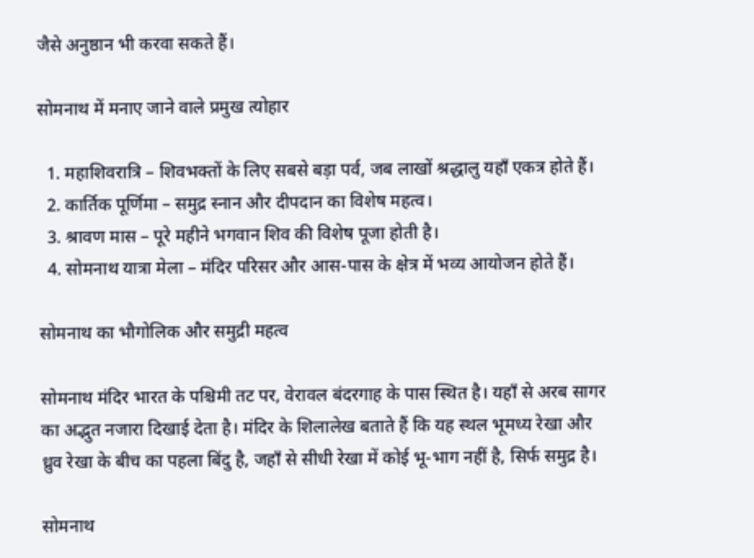जैसे अनुष्ठान भी करवा सकते हैं।

सोमनाथ में मनाए जाने वाले प्रमुख त्योहार

  1. महाशिवरात्रि – शिवभक्तों के लिए सबसे बड़ा पर्व, जब लाखों श्रद्धालु यहाँ एकत्र होते हैं।
  2. कार्तिक पूर्णिमा – समुद्र स्नान और दीपदान का विशेष महत्व।
  3. श्रावण मास – पूरे महीने भगवान शिव की विशेष पूजा होती है।
  4. सोमनाथ यात्रा मेला – मंदिर परिसर और आस-पास के क्षेत्र में भव्य आयोजन होते हैं।

सोमनाथ का भौगोलिक और समुद्री महत्व

सोमनाथ मंदिर भारत के पश्चिमी तट पर, वेरावल बंदरगाह के पास स्थित है। यहाँ से अरब सागर का अद्भुत नजारा दिखाई देता है। मंदिर के शिलालेख बताते हैं कि यह स्थल भूमध्य रेखा और ध्रुव रेखा के बीच का पहला बिंदु है, जहाँ से सीधी रेखा में कोई भू-भाग नहीं है, सिर्फ समुद्र है।

सोमनाथ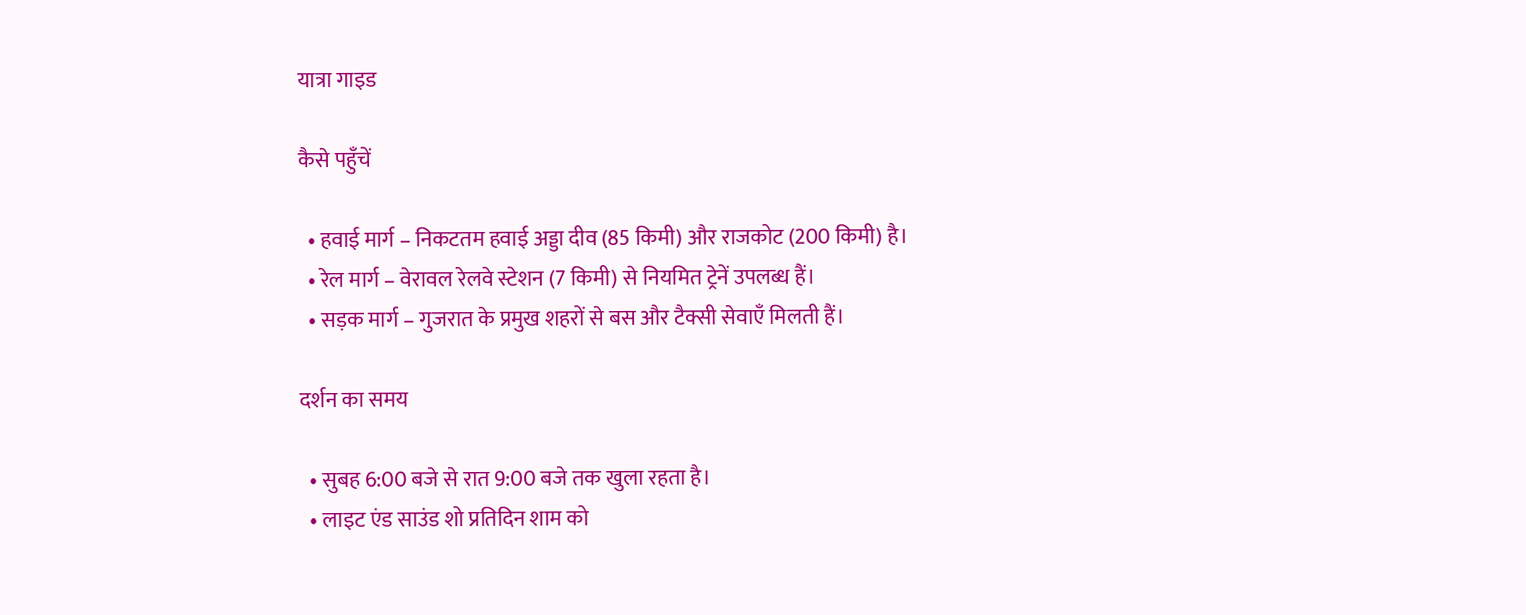यात्रा गाइड

कैसे पहुँचें

  • हवाई मार्ग – निकटतम हवाई अड्डा दीव (85 किमी) और राजकोट (200 किमी) है।
  • रेल मार्ग – वेरावल रेलवे स्टेशन (7 किमी) से नियमित ट्रेनें उपलब्ध हैं।
  • सड़क मार्ग – गुजरात के प्रमुख शहरों से बस और टैक्सी सेवाएँ मिलती हैं।

दर्शन का समय

  • सुबह 6:00 बजे से रात 9:00 बजे तक खुला रहता है।
  • लाइट एंड साउंड शो प्रतिदिन शाम को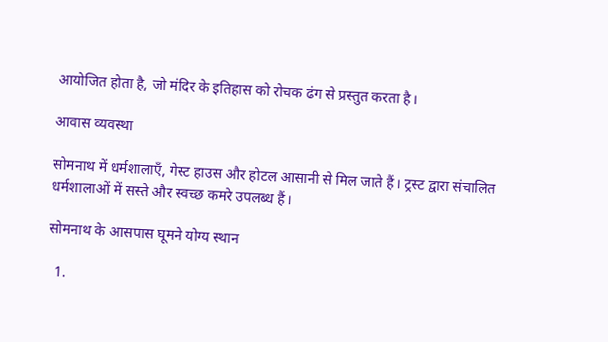आयोजित होता है, जो मंदिर के इतिहास को रोचक ढंग से प्रस्तुत करता है।

आवास व्यवस्था

सोमनाथ में धर्मशालाएँ, गेस्ट हाउस और होटल आसानी से मिल जाते हैं। ट्रस्ट द्वारा संचालित धर्मशालाओं में सस्ते और स्वच्छ कमरे उपलब्ध हैं।

सोमनाथ के आसपास घूमने योग्य स्थान

  1.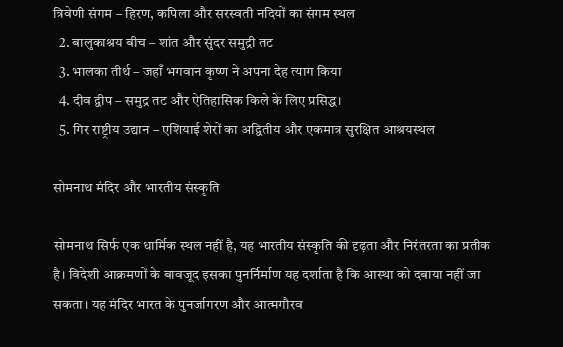त्रिवेणी संगम – हिरण, कपिला और सरस्वती नदियों का संगम स्थल
  2. बालुकाश्रय बीच – शांत और सुंदर समुद्री तट
  3. भालका तीर्थ – जहाँ भगवान कृष्ण ने अपना देह त्याग किया
  4. दीव द्वीप – समुद्र तट और ऐतिहासिक किले के लिए प्रसिद्ध।
  5. गिर राष्ट्रीय उद्यान – एशियाई शेरों का अद्वितीय और एकमात्र सुरक्षित आश्रयस्थल

सोमनाथ मंदिर और भारतीय संस्कृति

सोमनाथ सिर्फ एक धार्मिक स्थल नहीं है, यह भारतीय संस्कृति की दृढ़ता और निरंतरता का प्रतीक है। विदेशी आक्रमणों के बावजूद इसका पुनर्निर्माण यह दर्शाता है कि आस्था को दबाया नहीं जा सकता। यह मंदिर भारत के पुनर्जागरण और आत्मगौरव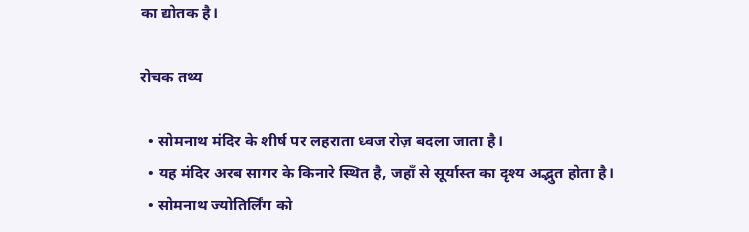का द्योतक है।

रोचक तथ्य

  • सोमनाथ मंदिर के शीर्ष पर लहराता ध्वज रोज़ बदला जाता है।
  • यह मंदिर अरब सागर के किनारे स्थित है, जहाँ से सूर्यास्त का दृश्य अद्भुत होता है।
  • सोमनाथ ज्योतिर्लिंग को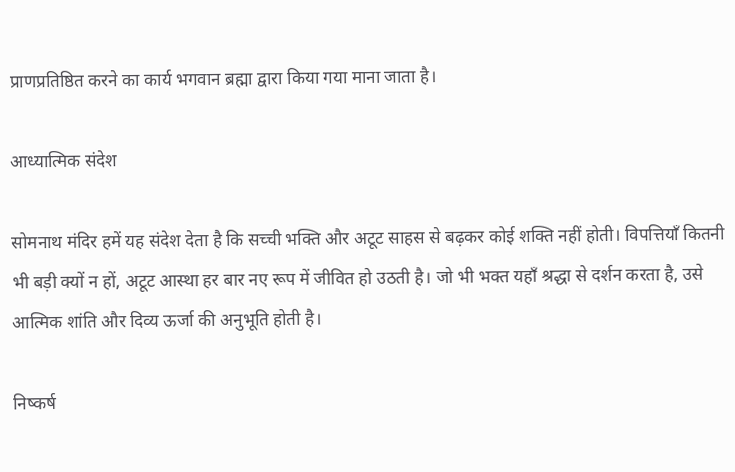प्राणप्रतिष्ठित करने का कार्य भगवान ब्रह्मा द्वारा किया गया माना जाता है।

आध्यात्मिक संदेश

सोमनाथ मंदिर हमें यह संदेश देता है कि सच्ची भक्ति और अटूट साहस से बढ़कर कोई शक्ति नहीं होती। विपत्तियाँ कितनी भी बड़ी क्यों न हों, अटूट आस्था हर बार नए रूप में जीवित हो उठती है। जो भी भक्त यहाँ श्रद्धा से दर्शन करता है, उसे आत्मिक शांति और दिव्य ऊर्जा की अनुभूति होती है।

निष्कर्ष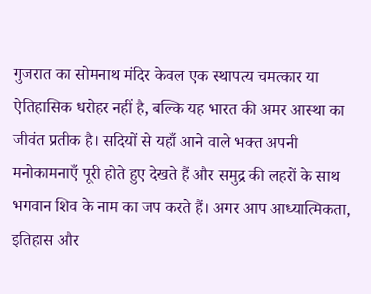गुजरात का सोमनाथ मंदिर केवल एक स्थापत्य चमत्कार या ऐतिहासिक धरोहर नहीं है, बल्कि यह भारत की अमर आस्था का जीवंत प्रतीक है। सदियों से यहाँ आने वाले भक्त अपनी मनोकामनाएँ पूरी होते हुए देखते हैं और समुद्र की लहरों के साथ भगवान शिव के नाम का जप करते हैं। अगर आप आध्यात्मिकता, इतिहास और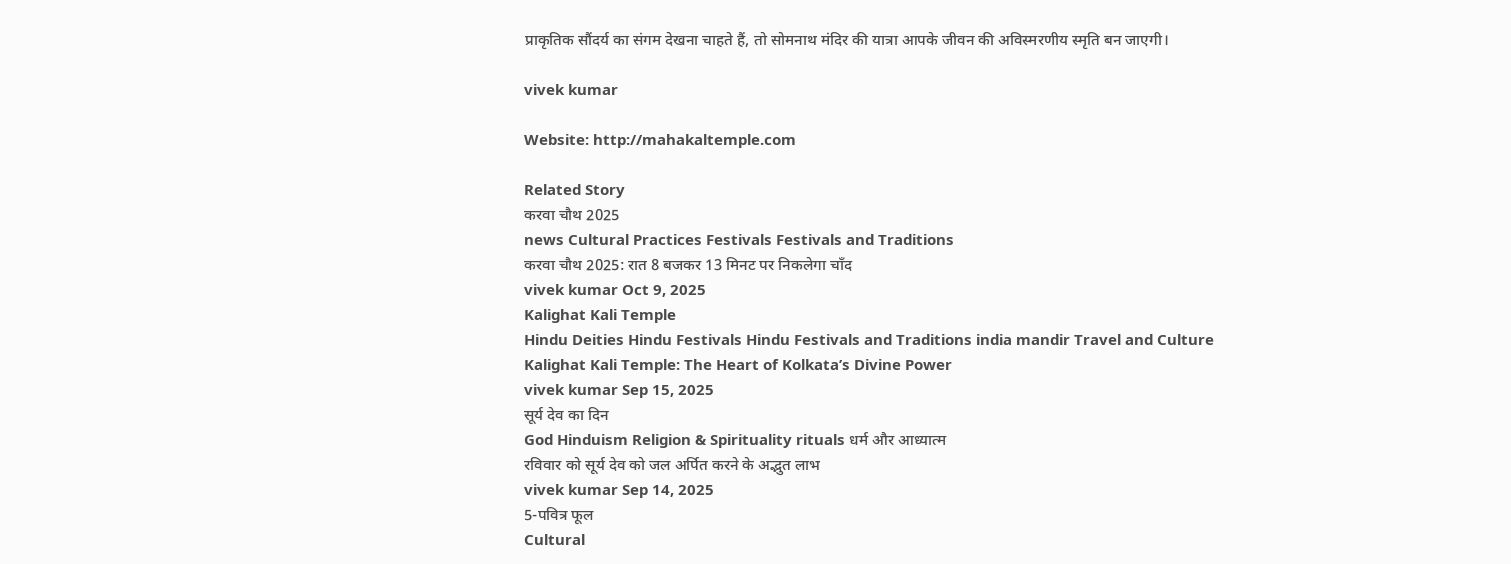प्राकृतिक सौंदर्य का संगम देखना चाहते हैं, तो सोमनाथ मंदिर की यात्रा आपके जीवन की अविस्मरणीय स्मृति बन जाएगी।

vivek kumar

Website: http://mahakaltemple.com

Related Story
करवा चौथ 2025
news Cultural Practices Festivals Festivals and Traditions
करवा चौथ 2025: रात 8 बजकर 13 मिनट पर निकलेगा चाँद
vivek kumar Oct 9, 2025
Kalighat Kali Temple
Hindu Deities Hindu Festivals Hindu Festivals and Traditions india mandir Travel and Culture
Kalighat Kali Temple: The Heart of Kolkata’s Divine Power
vivek kumar Sep 15, 2025
सूर्य देव का दिन
God Hinduism Religion & Spirituality rituals धर्म और आध्यात्म
रविवार को सूर्य देव को जल अर्पित करने के अद्भुत लाभ
vivek kumar Sep 14, 2025
5-पवित्र फूल
Cultural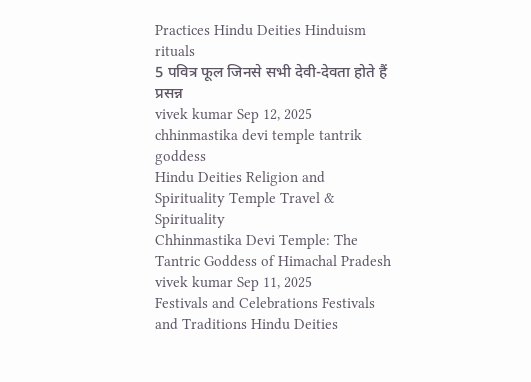Practices Hindu Deities Hinduism rituals
5 पवित्र फूल जिनसे सभी देवी-देवता होते हैं प्रसन्न
vivek kumar Sep 12, 2025
chhinmastika devi temple tantrik goddess
Hindu Deities Religion and Spirituality Temple Travel & Spirituality
Chhinmastika Devi Temple: The Tantric Goddess of Himachal Pradesh
vivek kumar Sep 11, 2025
Festivals and Celebrations Festivals and Traditions Hindu Deities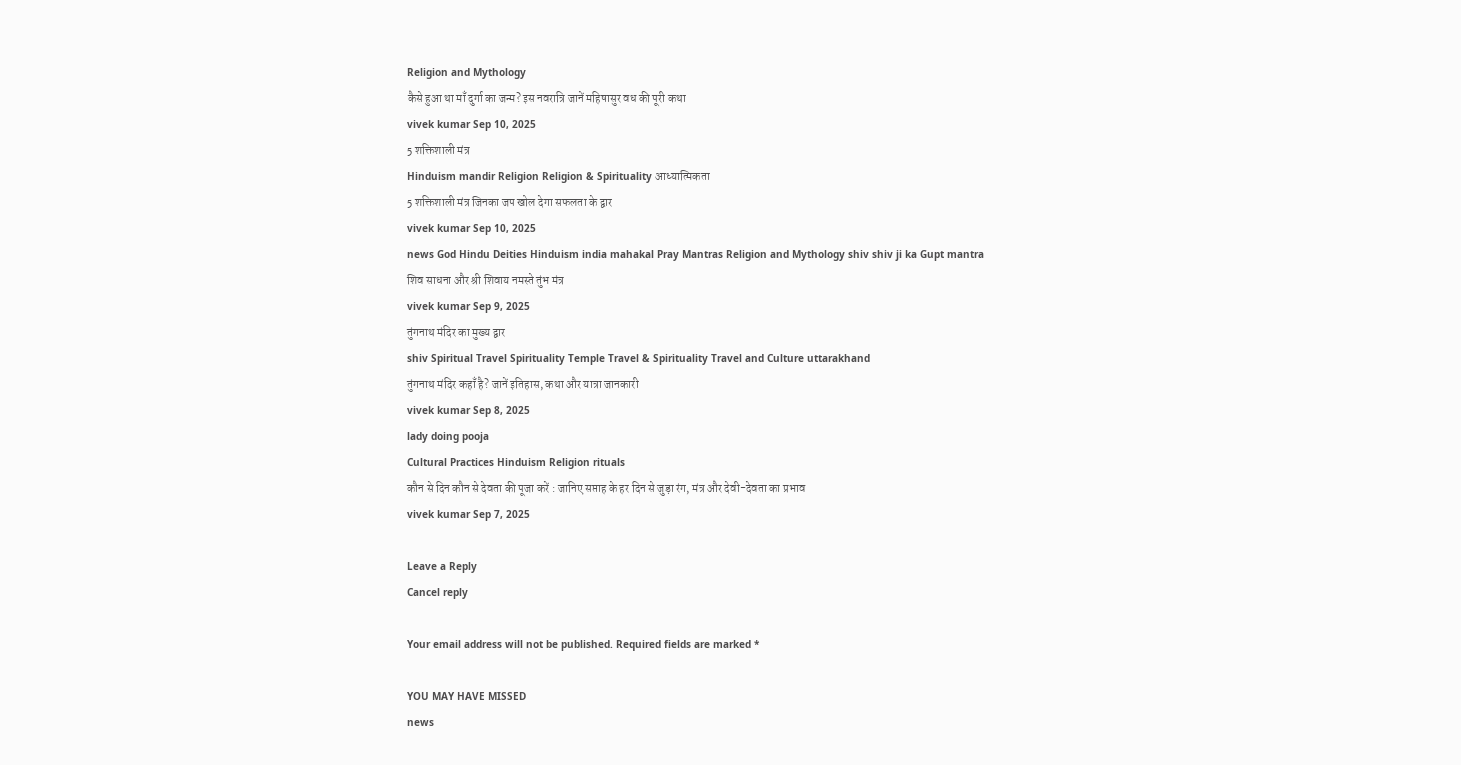Religion and Mythology
कैसे हुआ था माँ दुर्गा का जन्म? इस नवरात्रि जानें महिषासुर वध की पूरी कथा
vivek kumar Sep 10, 2025
5 शक्तिशाली मंत्र
Hinduism mandir Religion Religion & Spirituality आध्यात्मिकता
5 शक्तिशाली मंत्र जिनका जप खोल देगा सफलता के द्वार
vivek kumar Sep 10, 2025
news God Hindu Deities Hinduism india mahakal Pray Mantras Religion and Mythology shiv shiv ji ka Gupt mantra
शिव साधना और श्री शिवाय नमस्ते तुंभ मंत्र
vivek kumar Sep 9, 2025
तुंगनाथ मंदिर का मुख्य द्वार
shiv Spiritual Travel Spirituality Temple Travel & Spirituality Travel and Culture uttarakhand
तुंगनाथ मंदिर कहाँ है? जानें इतिहास, कथा और यात्रा जानकारी
vivek kumar Sep 8, 2025
lady doing pooja
Cultural Practices Hinduism Religion rituals
कौन से दिन कौन से देवता की पूजा करें : जानिए सप्ताह के हर दिन से जुड़ा रंग, मंत्र और देवी-देवता का प्रभाव
vivek kumar Sep 7, 2025

Leave a Reply
Cancel reply

Your email address will not be published. Required fields are marked *

YOU MAY HAVE MISSED
news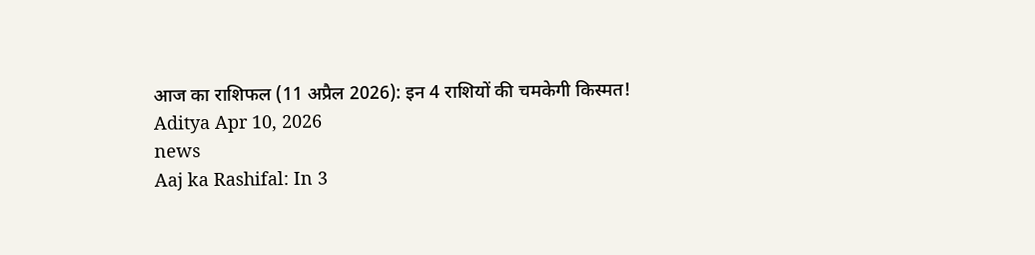आज का राशिफल (11 अप्रैल 2026): इन 4 राशियों की चमकेगी किस्मत!
Aditya Apr 10, 2026
news
Aaj ka Rashifal: In 3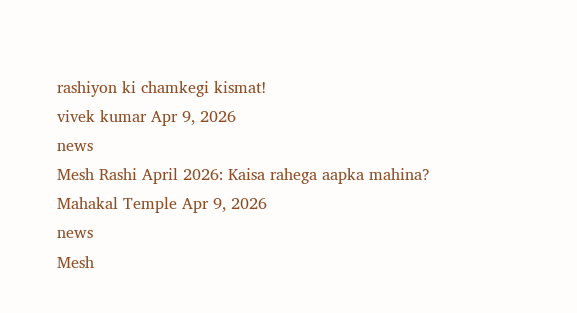rashiyon ki chamkegi kismat!
vivek kumar Apr 9, 2026
news
Mesh Rashi April 2026: Kaisa rahega aapka mahina?
Mahakal Temple Apr 9, 2026
news
Mesh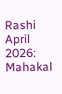Rashi April 2026: Mahakal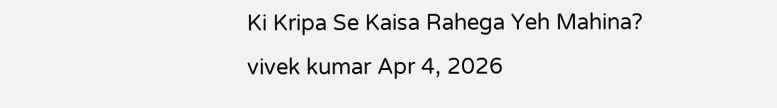Ki Kripa Se Kaisa Rahega Yeh Mahina?
vivek kumar Apr 4, 2026